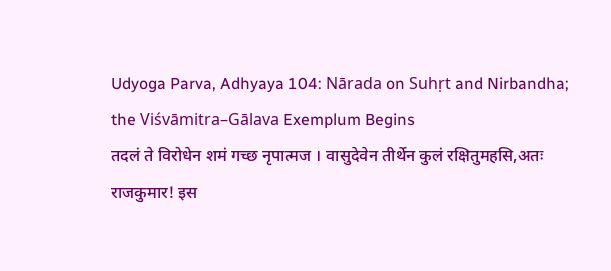Udyoga Parva, Adhyaya 104: Nārada on Suhṛt and Nirbandha; the Viśvāmitra–Gālava Exemplum Begins
तदलं ते विरोधेन शमं गच्छ नृपात्मज । वासुदेवेन तीर्थेन कुलं रक्षितुमहसि,अतः राजकुमार! इस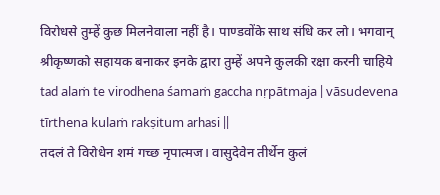विरोधसे तुम्हें कुछ मिलनेवाला नहीं है। पाण्डवोंके साथ संधि कर लो। भगवान् श्रीकृष्णको सहायक बनाकर इनके द्वारा तुम्हें अपने कुलकी रक्षा करनी चाहिये
tad alaṁ te virodhena śamaṁ gaccha nṛpātmaja | vāsudevena tīrthena kulaṁ rakṣitum arhasi ||
तदलं ते विरोधेन शमं गच्छ नृपात्मज। वासुदेवेन तीर्थेन कुलं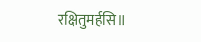रक्षितुमर्हसि॥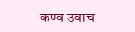कण्व उवाच